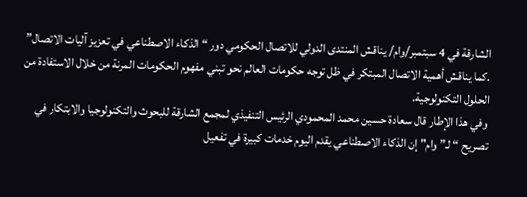الشارقة في 4 سبتمبر/وام/ يناقش المنتدى الدولي للاتصال الحكومي دور “ الذكاء الاصطناعي في تعزيز آليات الاتصال” .كما يناقش أهمية الاتصال المبتكر في ظل توجه حكومات العالم نحو تبني مفهوم الحكومات المرنة من خلال الاستفادة من الحلول التكنولوجية.
وفي هذا الإطار قال سعادة حسين محمد المحمودي الرئيس التنفيذي لمجمع الشارقة للبحوث والتكنولوجيا والابتكار في تصريح “ لـ” وام" إن الذكاء الاصطناعي يقدم اليوم خدمات كبيرة في تفعيل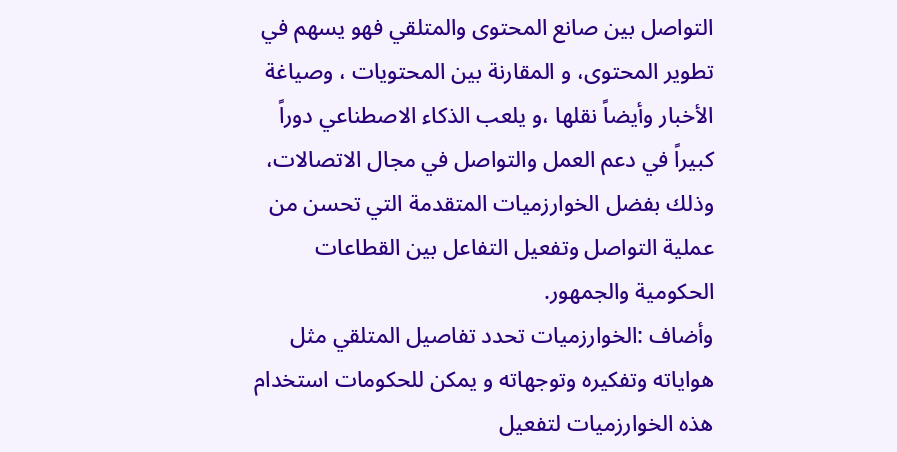التواصل بين صانع المحتوى والمتلقي فهو يسهم في تطوير المحتوى، و المقارنة بين المحتويات ، وصياغة الأخبار وأيضاً نقلها ،و يلعب الذكاء الاصطناعي دوراً كبيراً في دعم العمل والتواصل في مجال الاتصالات، وذلك بفضل الخوارزميات المتقدمة التي تحسن من عملية التواصل وتفعيل التفاعل بين القطاعات الحكومية والجمهور.
وأضاف :الخوارزميات تحدد تفاصيل المتلقي مثل هواياته وتفكيره وتوجهاته و يمكن للحكومات استخدام هذه الخوارزميات لتفعيل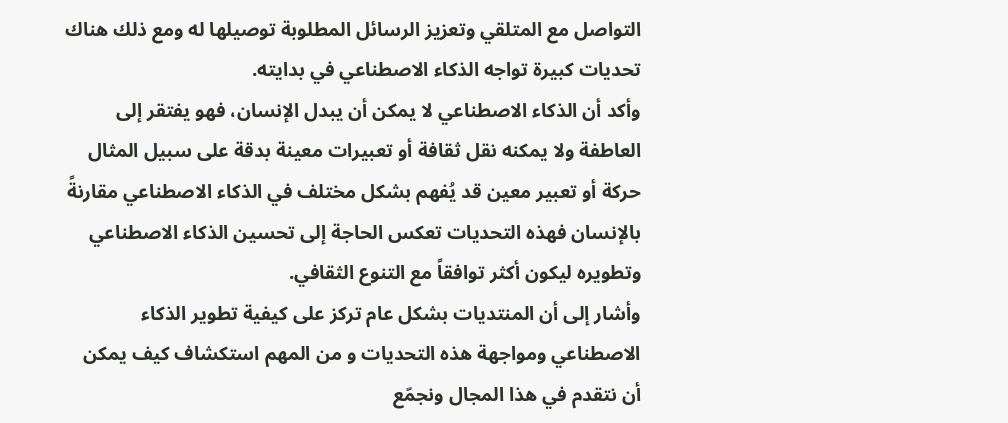التواصل مع المتلقي وتعزيز الرسائل المطلوبة توصيلها له ومع ذلك هناك تحديات كبيرة تواجه الذكاء الاصطناعي في بدايته.
وأكد أن الذكاء الاصطناعي لا يمكن أن يبدل الإنسان، فهو يفتقر إلى العاطفة ولا يمكنه نقل ثقافة أو تعبيرات معينة بدقة على سبيل المثال حركة أو تعبير معين قد يُفهم بشكل مختلف في الذكاء الاصطناعي مقارنةً بالإنسان فهذه التحديات تعكس الحاجة إلى تحسين الذكاء الاصطناعي وتطويره ليكون أكثر توافقاً مع التنوع الثقافي.
وأشار إلى أن المنتديات بشكل عام تركز على كيفية تطوير الذكاء الاصطناعي ومواجهة هذه التحديات و من المهم استكشاف كيف يمكن أن نتقدم في هذا المجال ونجمّع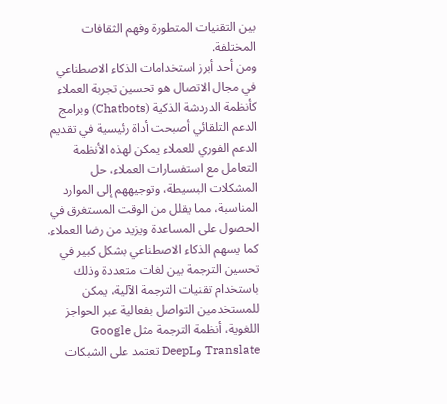بين التقنيات المتطورة وفهم الثقافات المختلفة.
ومن أحد أبرز استخدامات الذكاء الاصطناعي في مجال الاتصال هو تحسين تجربة العملاء كأنظمة الدردشة الذكية (Chatbots) وبرامج الدعم التلقائي أصبحت أداة رئيسية في تقديم الدعم الفوري للعملاء يمكن لهذه الأنظمة التعامل مع استفسارات العملاء، حل المشكلات البسيطة، وتوجيههم إلى الموارد المناسبة، مما يقلل من الوقت المستغرق في الحصول على المساعدة ويزيد من رضا العملاء.
كما يسهم الذكاء الاصطناعي بشكل كبير في تحسين الترجمة بين لغات متعددة وذلك باستخدام تقنيات الترجمة الآلية، يمكن للمستخدمين التواصل بفعالية عبر الحواجز اللغوية، أنظمة الترجمة مثل Google Translate وDeepL تعتمد على الشبكات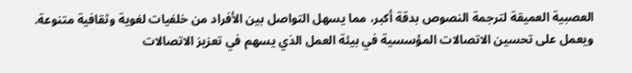العصبية العميقة لترجمة النصوص بدقة أكبر، مما يسهل التواصل بين الأفراد من خلفيات لغوية وثقافية متنوعة.
ويعمل على تحسين الاتصالات المؤسسية في بيئة العمل الذي يسهم في تعزيز الاتصالات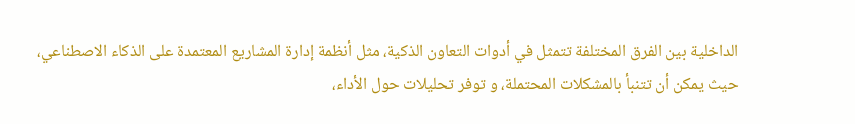الداخلية بين الفرق المختلفة تتمثل في أدوات التعاون الذكية، مثل أنظمة إدارة المشاريع المعتمدة على الذكاء الاصطناعي، حيث يمكن أن تتنبأ بالمشكلات المحتملة، و توفر تحليلات حول الأداء،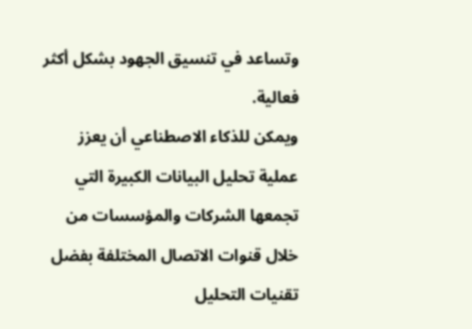وتساعد في تنسيق الجهود بشكل أكثر فعالية.
ويمكن للذكاء الاصطناعي أن يعزز عملية تحليل البيانات الكبيرة التي تجمعها الشركات والمؤسسات من خلال قنوات الاتصال المختلفة بفضل تقنيات التحليل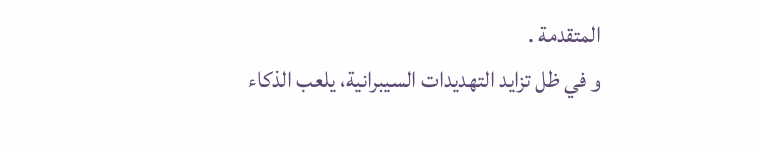المتقدمة .
و في ظل تزايد التهديدات السيبرانية، يلعب الذكاء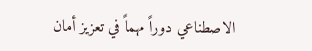الاصطناعي دوراً مهماً في تعزيز أمان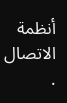أنظمة الاتصال .